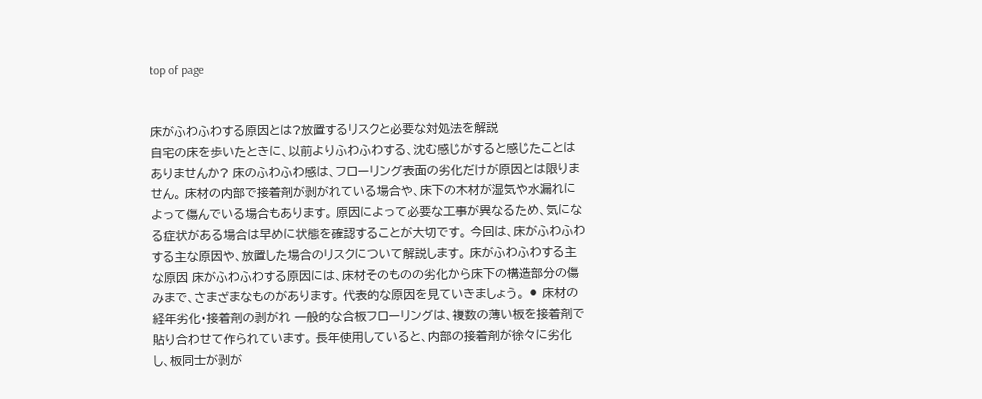top of page


床がふわふわする原因とは?放置するリスクと必要な対処法を解説
自宅の床を歩いたときに、以前よりふわふわする、沈む感じがすると感じたことはありませんか? 床のふわふわ感は、フローリング表面の劣化だけが原因とは限りません。 床材の内部で接着剤が剥がれている場合や、床下の木材が湿気や水漏れによって傷んでいる場合もあります。 原因によって必要な工事が異なるため、気になる症状がある場合は早めに状態を確認することが大切です。 今回は、床がふわふわする主な原因や、放置した場合のリスクについて解説します。 床がふわふわする主な原因 床がふわふわする原因には、床材そのものの劣化から床下の構造部分の傷みまで、さまざまなものがあります。 代表的な原因を見ていきましょう。 ⚫ 床材の経年劣化・接着剤の剥がれ 一般的な合板フローリングは、複数の薄い板を接着剤で貼り合わせて作られています。 長年使用していると、内部の接着剤が徐々に劣化し、板同士が剥が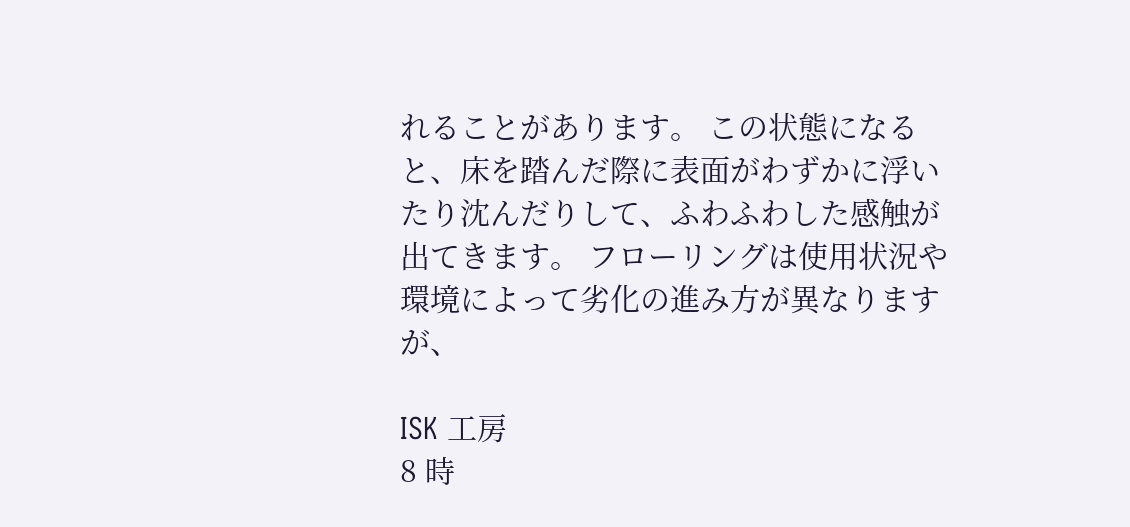れることがあります。 この状態になると、床を踏んだ際に表面がわずかに浮いたり沈んだりして、ふわふわした感触が出てきます。 フローリングは使用状況や環境によって劣化の進み方が異なりますが、

ISK 工房
8 時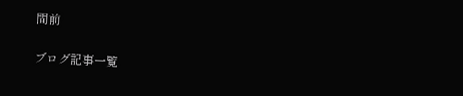間前

ブログ記事一覧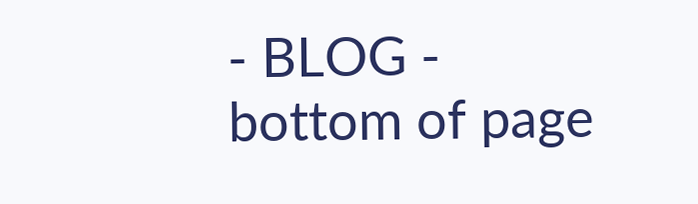- BLOG -
bottom of page